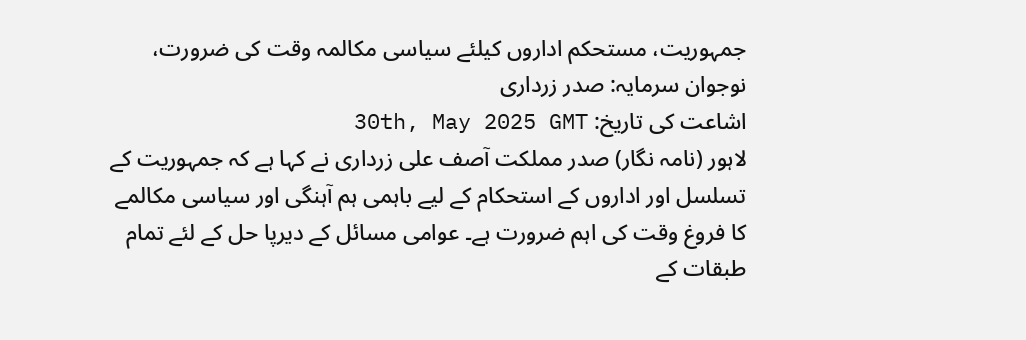جمہوریت، مستحکم اداروں کیلئے سیاسی مکالمہ وقت کی ضرورت، نوجوان سرمایہ: صدر زرداری
اشاعت کی تاریخ: 30th, May 2025 GMT
لاہور (نامہ نگار) صدر مملکت آصف علی زرداری نے کہا ہے کہ جمہوریت کے تسلسل اور اداروں کے استحکام کے لیے باہمی ہم آہنگی اور سیاسی مکالمے کا فروغ وقت کی اہم ضرورت ہے۔ عوامی مسائل کے دیرپا حل کے لئے تمام طبقات کے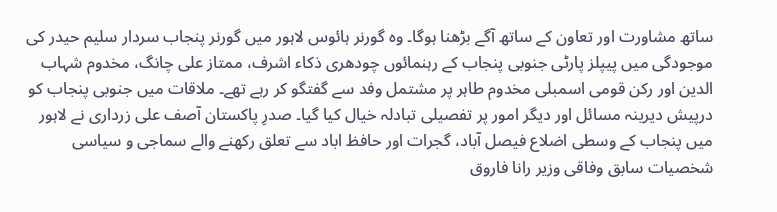ساتھ مشاورت اور تعاون کے ساتھ آگے بڑھنا ہوگا۔ وہ گورنر ہائوس لاہور میں گورنر پنجاب سردار سلیم حیدر کی موجودگی میں پیپلز پارٹی جنوبی پنجاب کے رہنمائوں چودھری ذکاء اشرف، ممتاز علی چانگ، مخدوم شہاب الدین اور رکن قومی اسمبلی مخدوم طاہر پر مشتمل وفد سے گفتگو کر رہے تھے۔ ملاقات میں جنوبی پنجاب کو درپیش دیرینہ مسائل اور دیگر امور پر تفصیلی تبادلہ خیال کیا گیا۔ صدرِ پاکستان آصف علی زرداری نے لاہور میں پنجاب کے وسطی اضلاع فیصل آباد، گجرات اور حافظ اباد سے تعلق رکھنے والے سماجی و سیاسی شخصیات سابق وفاقی وزیر رانا فاروق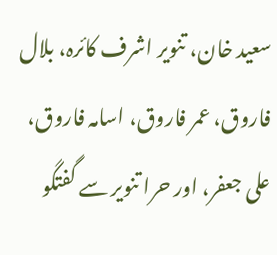سعید خان، تنویر اشرف کائرہ، بلال فاروق، عمر فاروق، اسامہ فاروق، علی جعفر، اور حرا تنویر سے گفتگو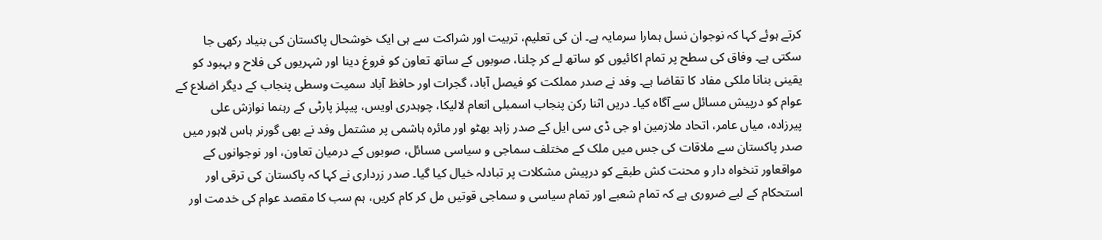کرتے ہوئے کہا کہ نوجوان نسل ہمارا سرمایہ ہے۔ ان کی تعلیم، تربیت اور شراکت سے ہی ایک خوشحال پاکستان کی بنیاد رکھی جا سکتی ہے۔ وفاق کی سطح پر تمام اکائیوں کو ساتھ لے کر چلنا، صوبوں کے ساتھ تعاون کو فروغ دینا اور شہریوں کی فلاح و بہبود کو یقینی بنانا ملکی مفاد کا تقاضا ہے۔ وفد نے صدر مملکت کو فیصل آباد، گجرات اور حافظ آباد سمیت وسطی پنجاب کے دیگر اضلاع کے عوام کو درپیش مسائل سے آگاہ کیا۔ دریں اثنا رکن پنجاب اسمبلی انعام لالیکا، چوہدری اویس، پیپلز پارٹی کے رہنما نوازش علی پیرزادہ، میاں عامر، اتحاد ملازمین او جی ڈی سی ایل کے صدر زاہد بھٹو اور مائرہ ہاشمی پر مشتمل وفد نے بھی گورنر ہاس لاہور میں صدر پاکستان سے ملاقات کی جس میں ملک کے مختلف سماجی و سیاسی مسائل، صوبوں کے درمیان تعاون، اور نوجوانوں کے مواقعاور تنخواہ دار و محنت کش طبقے کو درپیش مشکلات پر تبادلہ خیال کیا گیا۔ صدر زرداری نے کہا کہ پاکستان کی ترقی اور استحکام کے لیے ضروری ہے کہ تمام شعبے اور تمام سیاسی و سماجی قوتیں مل کر کام کریں، ہم سب کا مقصد عوام کی خدمت اور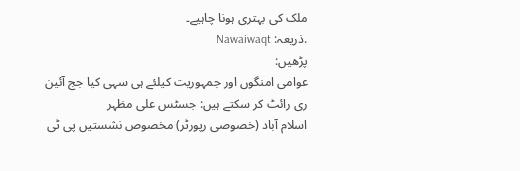ملک کی بہتری ہونا چاہیے۔
.ذریعہ: Nawaiwaqt
پڑھیں:
عوامی امنگوں اور جمہوریت کیلئے ہی سہی کیا جج آئین ری رائٹ کر سکتے ہیں: جسٹس علی مظہر
اسلام آباد (خصوصی رپورٹر) مخصوص نشستیں پی ٹی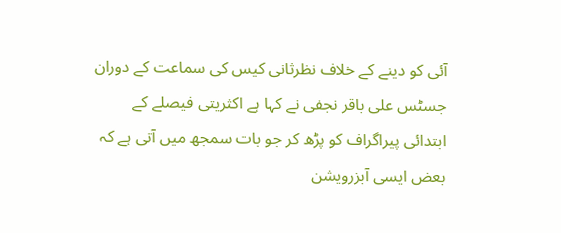آئی کو دینے کے خلاف نظرثانی کیس کی سماعت کے دوران جسٹس علی باقر نجفی نے کہا ہے اکثریتی فیصلے کے ابتدائی پیراگراف کو پڑھ کر جو بات سمجھ میں آتی ہے کہ بعض ایسی آبزرویشن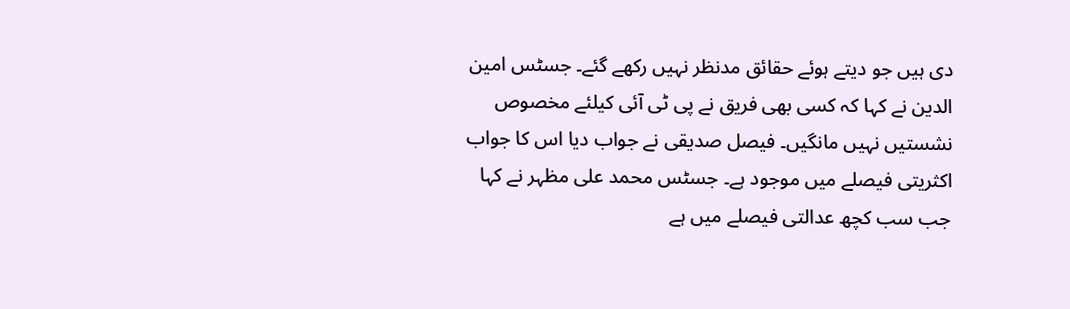دی ہیں جو دیتے ہوئے حقائق مدنظر نہیں رکھے گئے۔ جسٹس امین الدین نے کہا کہ کسی بھی فریق نے پی ٹی آئی کیلئے مخصوص نشستیں نہیں مانگیں۔ فیصل صدیقی نے جواب دیا اس کا جواب اکثریتی فیصلے میں موجود ہے۔ جسٹس محمد علی مظہر نے کہا جب سب کچھ عدالتی فیصلے میں ہے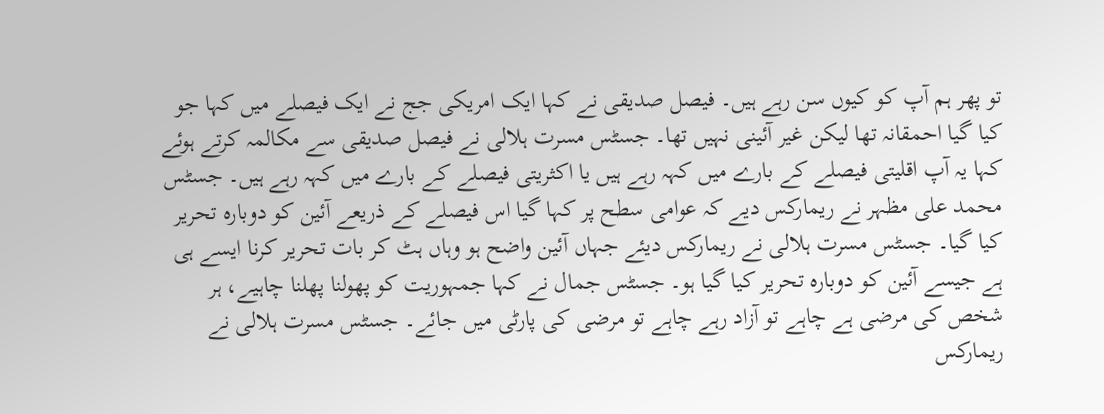تو پھر ہم آپ کو کیوں سن رہے ہیں۔ فیصل صدیقی نے کہا ایک امریکی جج نے ایک فیصلے میں کہا جو کیا گیا احمقانہ تھا لیکن غیر آئینی نہیں تھا۔ جسٹس مسرت ہلالی نے فیصل صدیقی سے مکالمہ کرتے ہوئے کہا یہ آپ اقلیتی فیصلے کے بارے میں کہہ رہے ہیں یا اکثریتی فیصلے کے بارے میں کہہ رہے ہیں۔ جسٹس محمد علی مظہر نے ریمارکس دیے کہ عوامی سطح پر کہا گیا اس فیصلے کے ذریعے آئین کو دوبارہ تحریر کیا گیا۔ جسٹس مسرت ہلالی نے ریمارکس دیئے جہاں آئین واضح ہو وہاں ہٹ کر بات تحریر کرنا ایسے ہی ہے جیسے آئین کو دوبارہ تحریر کیا گیا ہو۔ جسٹس جمال نے کہا جمہوریت کو پھولنا پھلنا چاہیے، ہر شخص کی مرضی ہے چاہے تو آزاد رہے چاہے تو مرضی کی پارٹی میں جائے۔ جسٹس مسرت ہلالی نے ریمارکس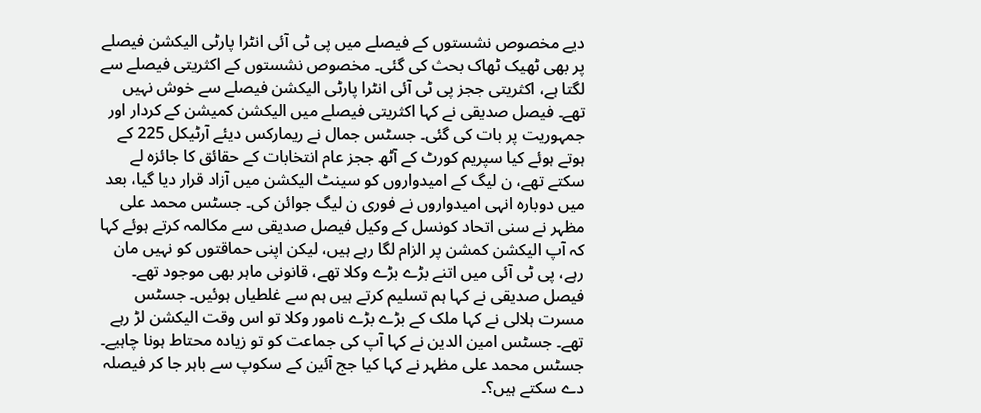دیے مخصوص نشستوں کے فیصلے میں پی ٹی آئی انٹرا پارٹی الیکشن فیصلے پر بھی ٹھیک ٹھاک بحث کی گئی۔ مخصوص نشستوں کے اکثریتی فیصلے سے لگتا ہے، اکثریتی ججز پی ٹی آئی انٹرا پارٹی الیکشن فیصلے سے خوش نہیں تھے۔ فیصل صدیقی نے کہا اکثریتی فیصلے میں الیکشن کمیشن کے کردار اور جمہوریت پر بات کی گئی۔ جسٹس جمال نے ریمارکس دیئے آرٹیکل 225 کے ہوتے ہوئے کیا سپریم کورٹ کے آٹھ ججز عام انتخابات کے حقائق کا جائزہ لے سکتے تھے، ن لیگ کے امیدواروں کو سینٹ الیکشن میں آزاد قرار دیا گیا، بعد میں دوبارہ انہی امیدواروں نے فوری ن لیگ جوائن کی۔ جسٹس محمد علی مظہر نے سنی اتحاد کونسل کے وکیل فیصل صدیقی سے مکالمہ کرتے ہوئے کہا کہ آپ الیکشن کمشن پر الزام لگا رہے ہیں، لیکن اپنی حماقتوں کو نہیں مان رہے، پی ٹی آئی میں اتنے بڑے بڑے وکلا تھے، قانونی ماہر بھی موجود تھے۔ فیصل صدیقی نے کہا ہم تسلیم کرتے ہیں ہم سے غلطیاں ہوئیں۔ جسٹس مسرت ہلالی نے کہا ملک کے بڑے بڑے نامور وکلا تو اس وقت الیکشن لڑ رہے تھے۔ جسٹس امین الدین نے کہا آپ کی جماعت کو تو زیادہ محتاط ہونا چاہیے۔ جسٹس محمد علی مظہر نے کہا کیا جج آئین کے سکوپ سے باہر جا کر فیصلہ دے سکتے ہیں؟۔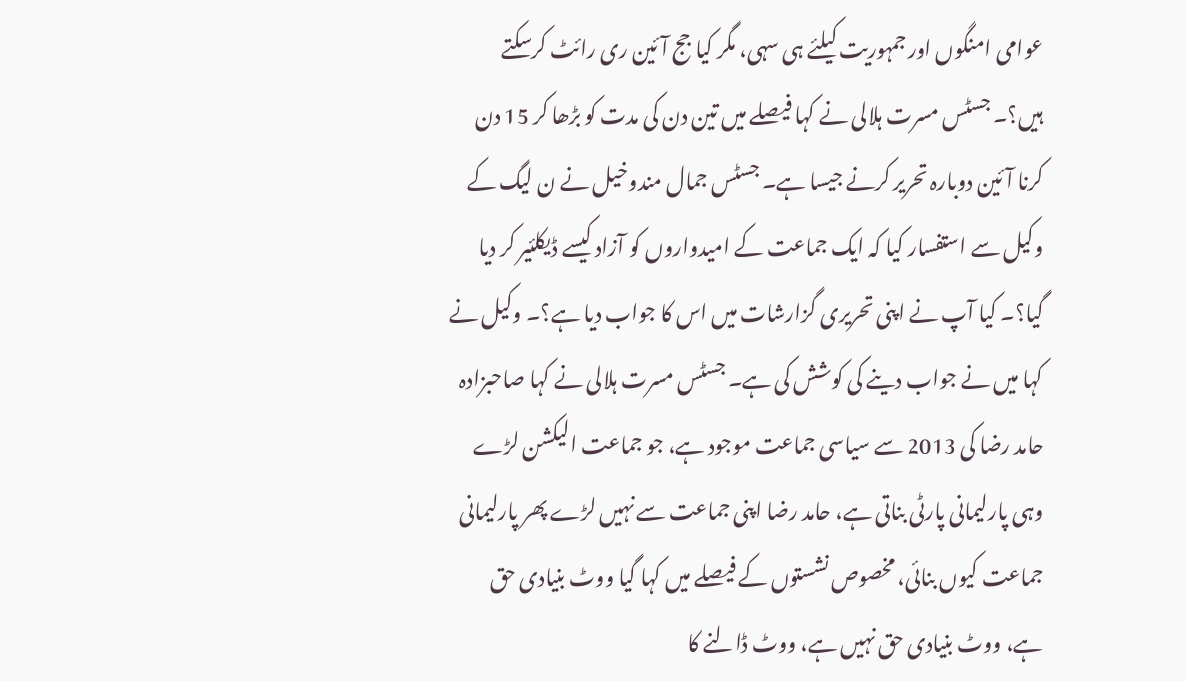عوامی امنگوں اور جمہوریت کیلئے ہی سہی، مگر کیا جج آئین ری رائٹ کرسکتے ہیں؟۔ جسٹس مسرت ہلالی نے کہا فیصلے میں تین دن کی مدت کو بڑھا کر 15 دن کرنا آئین دوبارہ تحریر کرنے جیسا ہے۔ جسٹس جمال مندوخیل نے ن لیگ کے وکیل سے استفسار کیا کہ ایک جماعت کے امیدواروں کو آزاد کیسے ڈیکلئیر کر دیا گیا؟۔ کیا آپ نے اپنی تحریری گزارشات میں اس کا جواب دیا ہے؟۔ وکیل نے کہا میں نے جواب دینے کی کوشش کی ہے۔ جسٹس مسرت ہلالی نے کہا صاحبزادہ حامد رضا کی 2013 سے سیاسی جماعت موجود ہے، جو جماعت الیکشن لڑے وہی پارلیمانی پارٹی بناتی ہے، حامد رضا اپنی جماعت سے نہیں لڑے پھر پارلیمانی جماعت کیوں بنائی، مخصوص نشستوں کے فیصلے میں کہا گیا ووٹ بنیادی حق ہے، ووٹ بنیادی حق نہیں ہے، ووٹ ڈالنے کا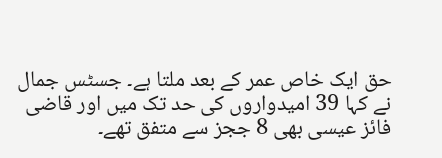حق ایک خاص عمر کے بعد ملتا ہے۔ جسٹس جمال نے کہا 39 امیدواروں کی حد تک میں اور قاضی فائز عیسی بھی 8 ججز سے متفق تھے۔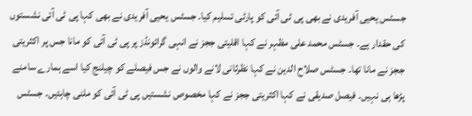جسٹس یحیی آفریدی نے بھی پی ٹی آئی کو پارٹی تسلیم کیا۔ جسٹس یحیی آفریدی نے بھی کہا پی ٹی آئی نشستوں کی حقدار ہے۔ جسٹس محمد علی مظہر نے کہا اقلیتی ججز نے انہی گرائونڈز پر پی ٹی آئی کو مانا جس پر اکثریتی ججز نے مانا تھا۔ جسٹس صلاح الدین نے کہا نظرثانی لانے والوں نے جس فیصلے کو چیلنج کیا اسے ہمارے سامنے پڑھا ہی نہیں۔ فیصل صدیقی نے کہا اکثریتی ججز نے کہا مخصوص نشستیں پی ٹی آئی کو ملنی چاہئیں۔ جسٹس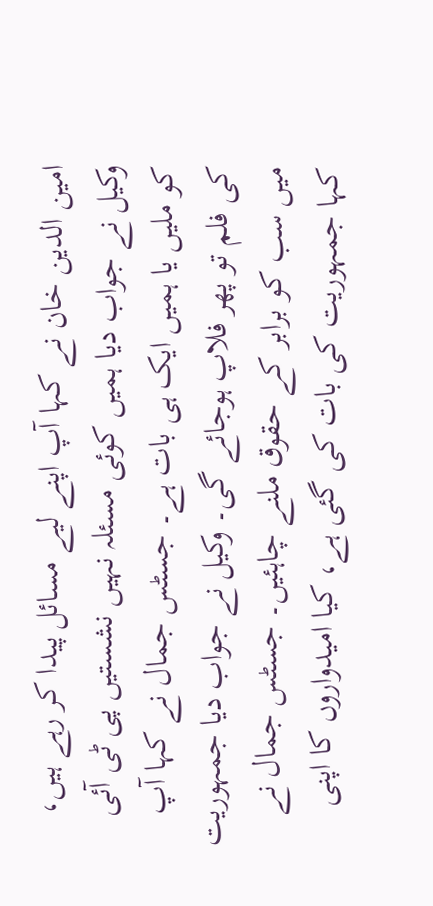امین الدین خان نے کہا آپ اپنے لیے مسائل پیدا کر رہے ہیں، وکیل نے جواب دیا ہمیں کوئی مسئلہ نہیں نشستیں پی ٹی آئی کو ملیں یا ہمیں ایک ہی بات ہے۔ جسٹس جمال نے کہا آپ کی فلم تو پھر فلاپ ہوجائے گی۔ وکیل نے جواب دیا جمہوریت میں سب کو برابر کے حقوق ملنے چاہئیں۔ جسٹس جمال نے کہا جمہوریت کی بات کی گئی ہے، کیا امیدواروں کا اپنی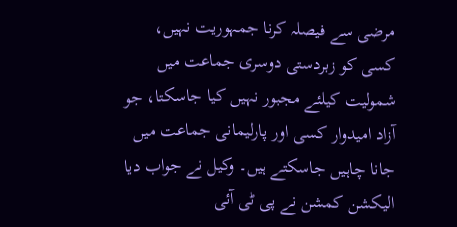مرضی سے فیصلہ کرنا جمہوریت نہیں، کسی کو زبردستی دوسری جماعت میں شمولیت کیلئے مجبور نہیں کیا جاسکتا، جو آزاد امیدوار کسی اور پارلیمانی جماعت میں جانا چاہیں جاسکتے ہیں۔ وکیل نے جواب دیا الیکشن کمشن نے پی ٹی آئی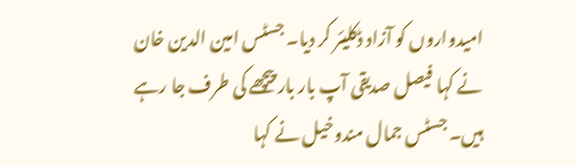امیدواروں کو آزاد ڈکلیئر کر دیا۔ جسٹس امین الدین خان نے کہا فیصل صدیقی آپ بار بار پیچھے کی طرف جا رہے ہیں۔ جسٹس جمال مندوخیل نے کہا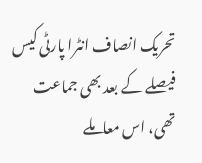تحریک انصاف انٹرا پارٹی کیس فیصلے کے بعد بھی جماعت تھی، اس معاملے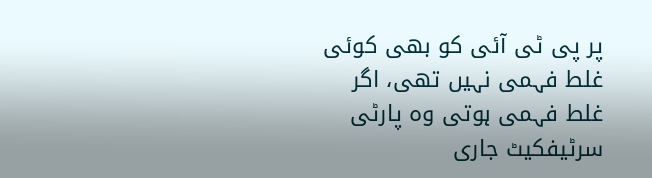پر پی ٹی آئی کو بھی کوئی غلط فہمی نہیں تھی، اگر غلط فہمی ہوتی وہ پارٹی سرٹیفکیٹ جاری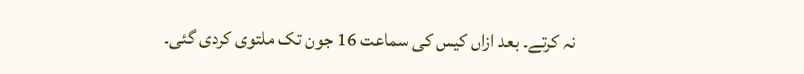نہ کرتے۔ بعد ازاں کیس کی سماعت 16 جون تک ملتوی کردی گئی۔